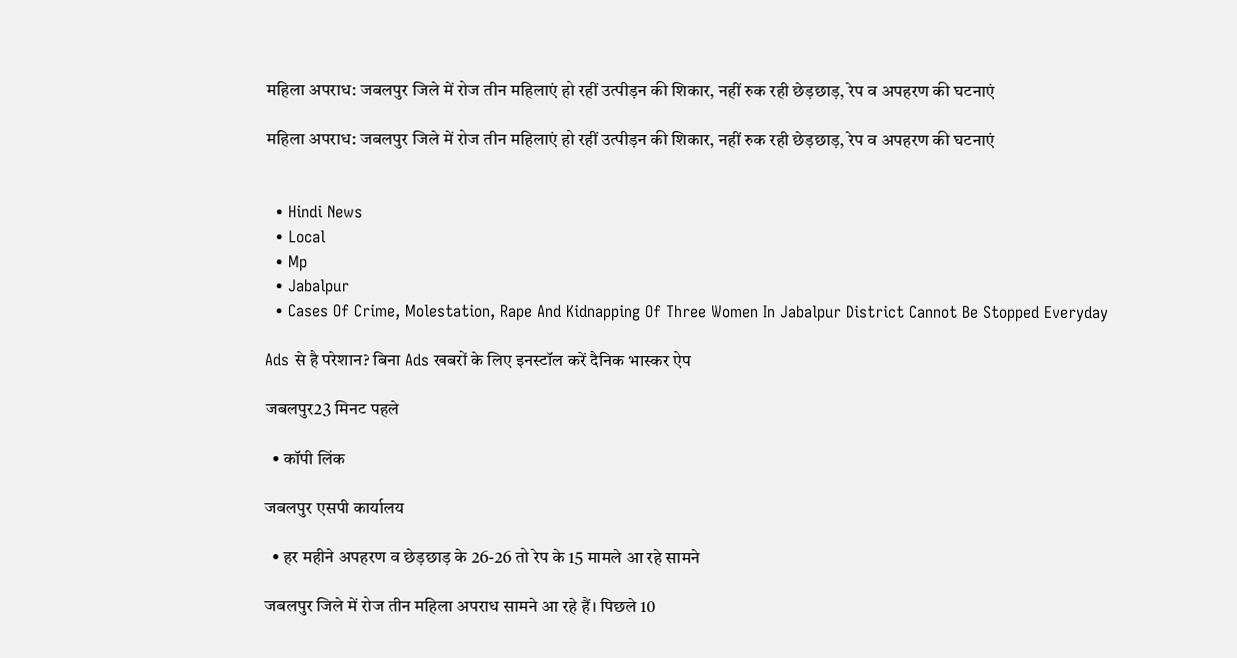महिला अपराध: जबलपुर जिले में रोज तीन महिलाएं हो रहीं उत्पीड़न की शिकार, नहीं रुक रही छेड़छाड़, रेप व अपहरण की घटनाएं

महिला अपराध: जबलपुर जिले में रोज तीन महिलाएं हो रहीं उत्पीड़न की शिकार, नहीं रुक रही छेड़छाड़, रेप व अपहरण की घटनाएं


  • Hindi News
  • Local
  • Mp
  • Jabalpur
  • Cases Of Crime, Molestation, Rape And Kidnapping Of Three Women In Jabalpur District Cannot Be Stopped Everyday

Ads से है परेशान? बिना Ads खबरों के लिए इनस्टॉल करें दैनिक भास्कर ऐप

जबलपुर23 मिनट पहले

  • कॉपी लिंक

जबलपुर एसपी कार्यालय

  • हर महीने अपहरण व छेड़छाड़ के 26-26 तो रेप के 15 मामले आ रहे सामने

जबलपुर जिले में रोज तीन महिला अपराध सामने आ रहे हैं। पिछले 10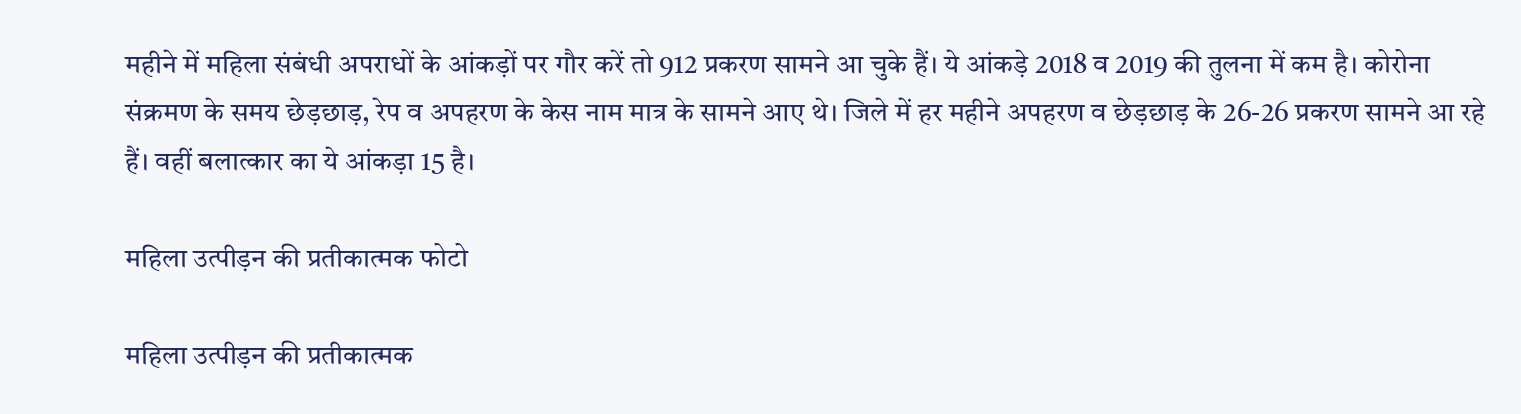महीने में महिला संबंधी अपराधों के आंकड़ों पर गौर करें तो 912 प्रकरण सामने आ चुके हैं। ये आंकड़े 2018 व 2019 की तुलना में कम है। कोरोना संक्रमण के समय छेड़छाड़, रेप व अपहरण के केस नाम मात्र के सामने आए थे। जिले में हर महीने अपहरण व छेड़छाड़ के 26-26 प्रकरण सामने आ रहे हैं। वहीं बलात्कार का ये आंकड़ा 15 है।

महिला उत्पीड़न की प्रतीकात्मक फोटो

महिला उत्पीड़न की प्रतीकात्मक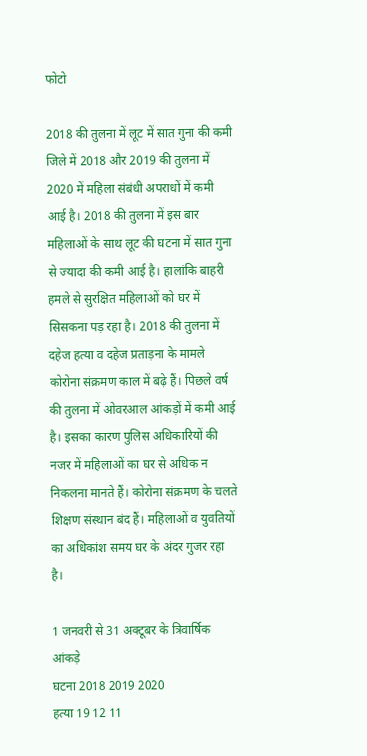फोटो

2018 की तुलना में लूट में सात गुना की कमी
जिले में 2018 और 2019 की तुलना में 2020 में महिला संबंधी अपराधों में कमी आई है। 2018 की तुलना में इस बार महिलाओं के साथ लूट की घटना में सात गुना से ज्यादा की कमी आई है। हालांकि बाहरी हमले से सुरक्षित महिलाओं को घर में सिसकना पड़ रहा है। 2018 की तुलना में दहेज हत्या व दहेज प्रताड़ना के मामले कोरोना संक्रमण काल में बढ़े हैं। पिछले वर्ष की तुलना में ओवरआल आंकड़ों में कमी आई है। इसका कारण पुलिस अधिकारियों की नजर में महिलाओं का घर से अधिक न निकलना मानते हैं। कोरोना संक्रमण के चलते शिक्षण संस्थान बंद हैं। महिलाओं व युवतियों का अधिकांश समय घर के अंदर गुजर रहा है।

1 जनवरी से 31 अक्टूबर के त्रिवार्षिक आंकड़े
घटना 2018 2019 2020
हत्या 19 12 11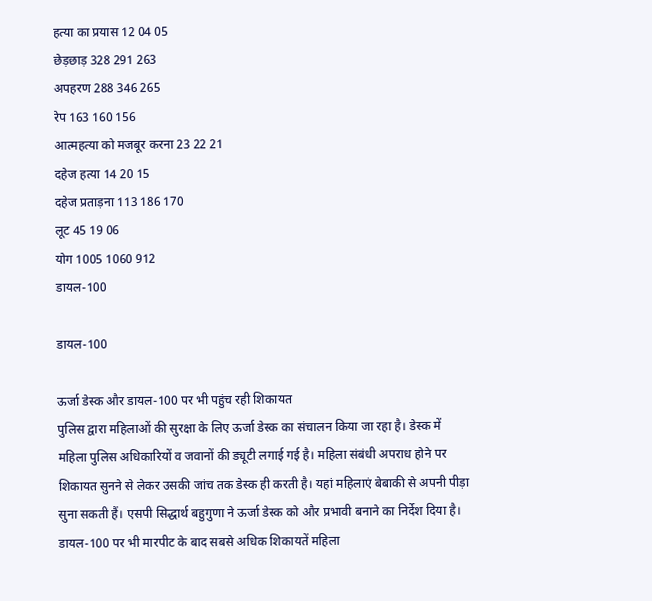हत्या का प्रयास 12 04 05
छेड़छाड़ 328 291 263
अपहरण 288 346 265
रेप 163 160 156
आत्महत्या को मजबूर करना 23 22 21
दहेज हत्या 14 20 15
दहेज प्रताड़ना 113 186 170
लूट 45 19 06
योग 1005 1060 912
डायल-100

डायल-100

ऊर्जा डेस्क और डायल-100 पर भी पहुंच रही शिकायत
पुलिस द्वारा महिलाओं की सुरक्षा के लिए ऊर्जा डेस्क का संचालन किया जा रहा है। डेस्क में महिला पुलिस अधिकारियों व जवानों की ड्यूटी लगाई गई है। महिला संबंधी अपराध होने पर शिकायत सुनने से लेकर उसकी जांच तक डेस्क ही करती है। यहां महिलाएं बेबाकी से अपनी पीड़ा सुना सकती हैं। एसपी सिद्धार्थ बहुगुणा ने ऊर्जा डेस्क को और प्रभावी बनाने का निर्देश दिया है। डायल-100 पर भी मारपीट के बाद सबसे अधिक शिकायतें महिला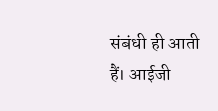संबंधी ही आती हैं। आईजी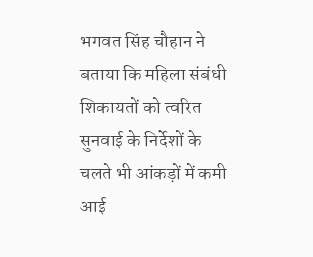भगवत सिंह चौहान ने बताया कि महिला संबंधी शिकायतों को त्वरित सुनवाई के निर्देशों के चलते भी आंकड़ों में कमी आई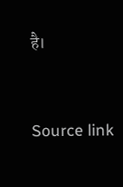है।



Source link